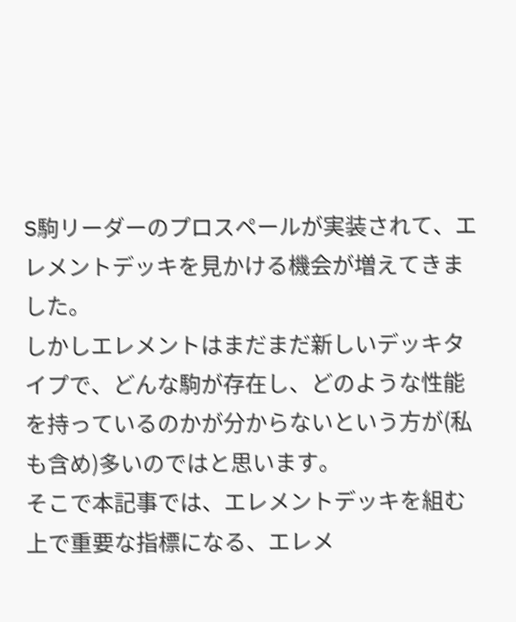S駒リーダーのプロスペールが実装されて、エレメントデッキを見かける機会が増えてきました。
しかしエレメントはまだまだ新しいデッキタイプで、どんな駒が存在し、どのような性能を持っているのかが分からないという方が(私も含め)多いのではと思います。
そこで本記事では、エレメントデッキを組む上で重要な指標になる、エレメ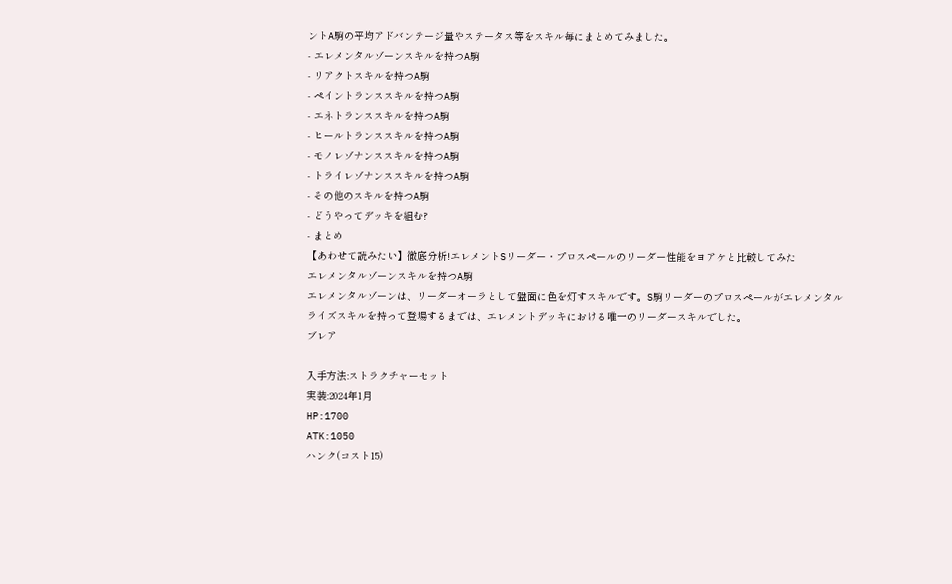ントA駒の平均アドバンテージ量やステータス等をスキル毎にまとめてみました。
- エレメンタルゾーンスキルを持つA駒
- リアクトスキルを持つA駒
- ペイントランススキルを持つA駒
- エネトランススキルを持つA駒
- ヒールトランススキルを持つA駒
- モノレゾナンススキルを持つA駒
- トライレゾナンススキルを持つA駒
- その他のスキルを持つA駒
- どうやってデッキを組む?
- まとめ
【あわせて読みたい】徹底分析!エレメントSリーダー・プロスペールのリーダー性能をヨアケと比較してみた
エレメンタルゾーンスキルを持つA駒
エレメンタルゾーンは、リーダーオーラとして盤面に色を灯すスキルです。S駒リーダーのプロスペールがエレメンタルライズスキルを持って登場するまでは、エレメントデッキにおける唯一のリーダースキルでした。
ブレア

入手方法:ストラクチャーセット
実装:2024年1月
HP:1700
ATK:1050
ハンク(コスト15)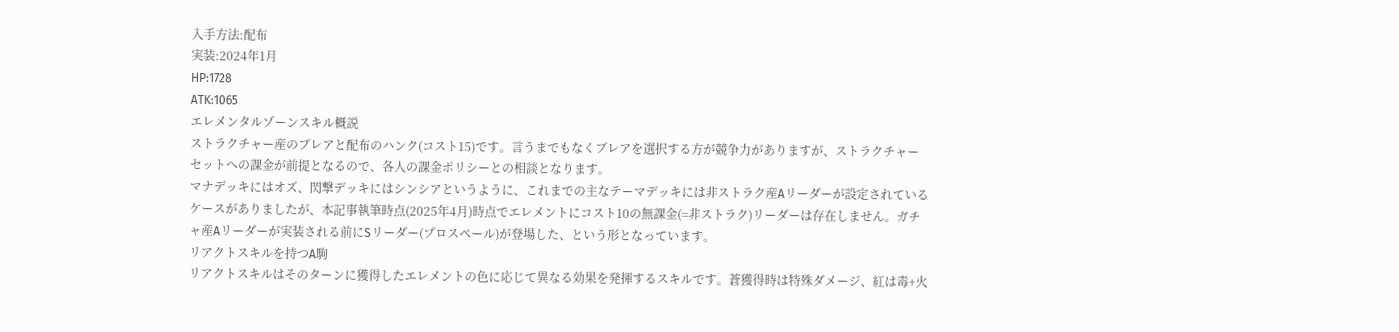入手方法:配布
実装:2024年1月
HP:1728
ATK:1065
エレメンタルゾーンスキル概説
ストラクチャー産のブレアと配布のハンク(コスト15)です。言うまでもなくブレアを選択する方が競争力がありますが、ストラクチャーセットへの課金が前提となるので、各人の課金ポリシーとの相談となります。
マナデッキにはオズ、閃撃デッキにはシンシアというように、これまでの主なテーマデッキには非ストラク産Aリーダーが設定されているケースがありましたが、本記事執筆時点(2025年4月)時点でエレメントにコスト10の無課金(=非ストラク)リーダーは存在しません。ガチャ産Aリーダーが実装される前にSリーダー(プロスペール)が登場した、という形となっています。
リアクトスキルを持つA駒
リアクトスキルはそのターンに獲得したエレメントの色に応じて異なる効果を発揮するスキルです。蒼獲得時は特殊ダメージ、紅は毒+火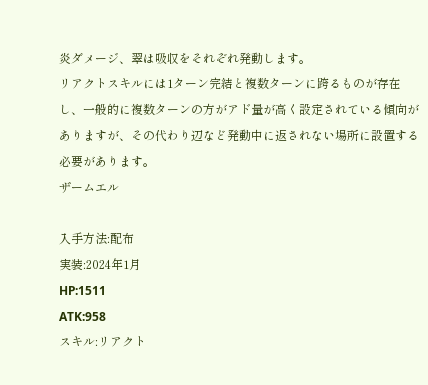炎ダメージ、翠は吸収をそれぞれ発動します。
リアクトスキルには1ターン完結と複数ターンに跨るものが存在し、一般的に複数ターンの方がアド量が高く設定されている傾向がありますが、その代わり辺など発動中に返されない場所に設置する必要があります。
ザームエル

入手方法:配布
実装:2024年1月
HP:1511
ATK:958
スキル:リアクト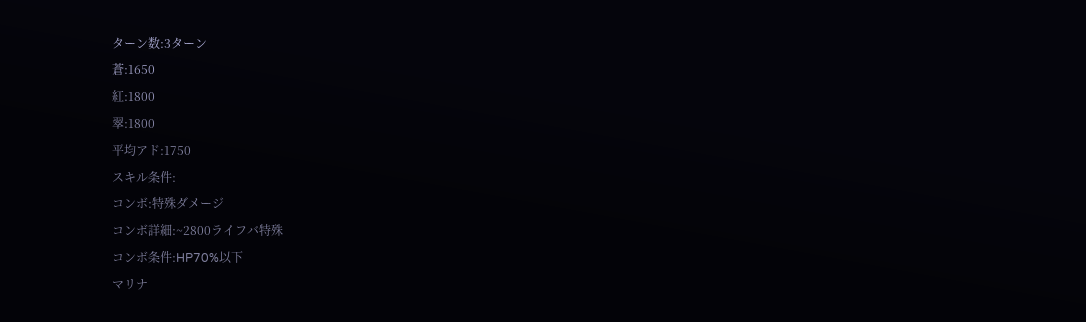ターン数:3ターン
蒼:1650
紅:1800
翠:1800
平均アド:1750
スキル条件:
コンボ:特殊ダメージ
コンボ詳細:~2800ライフバ特殊
コンボ条件:HP70%以下
マリナ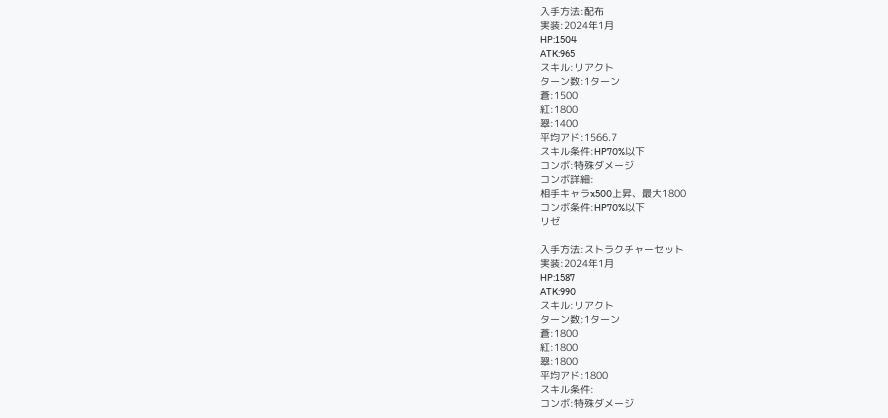入手方法:配布
実装:2024年1月
HP:1504
ATK:965
スキル:リアクト
ターン数:1ターン
蒼:1500
紅:1800
翠:1400
平均アド:1566.7
スキル条件:HP70%以下
コンボ:特殊ダメージ
コンボ詳細:
相手キャラx500上昇、最大1800
コンボ条件:HP70%以下
リゼ

入手方法:ストラクチャーセット
実装:2024年1月
HP:1587
ATK:990
スキル:リアクト
ターン数:1ターン
蒼:1800
紅:1800
翠:1800
平均アド:1800
スキル条件:
コンボ:特殊ダメージ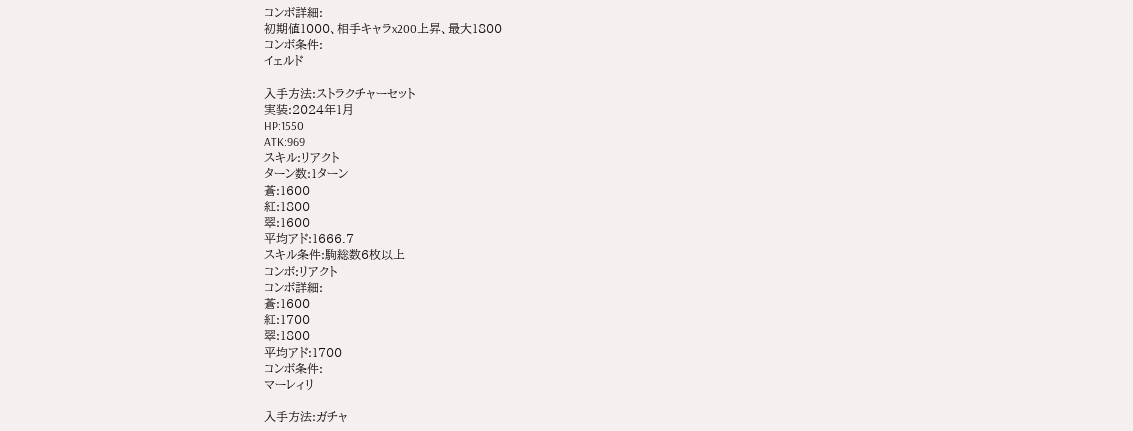コンボ詳細:
初期値1000、相手キャラx200上昇、最大1800
コンボ条件:
イェルド

入手方法:ストラクチャーセット
実装:2024年1月
HP:1550
ATK:969
スキル:リアクト
ターン数:1ターン
蒼:1600
紅:1800
翠:1600
平均アド:1666.7
スキル条件:駒総数6枚以上
コンボ:リアクト
コンボ詳細:
蒼:1600
紅:1700
翠:1800
平均アド:1700
コンボ条件:
マーレィリ

入手方法:ガチャ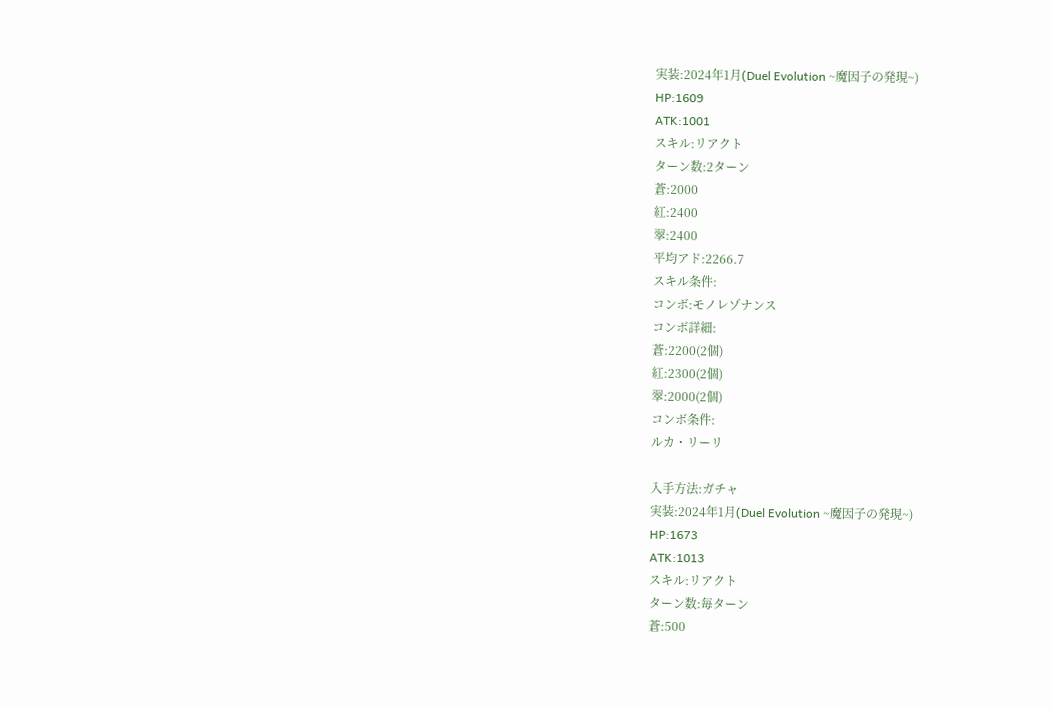実装:2024年1月(Duel Evolution ~魔因子の発現~)
HP:1609
ATK:1001
スキル:リアクト
ターン数:2ターン
蒼:2000
紅:2400
翠:2400
平均アド:2266.7
スキル条件:
コンボ:モノレゾナンス
コンボ詳細:
蒼:2200(2個)
紅:2300(2個)
翠:2000(2個)
コンボ条件:
ルカ・リーリ

入手方法:ガチャ
実装:2024年1月(Duel Evolution ~魔因子の発現~)
HP:1673
ATK:1013
スキル:リアクト
ターン数:毎ターン
蒼:500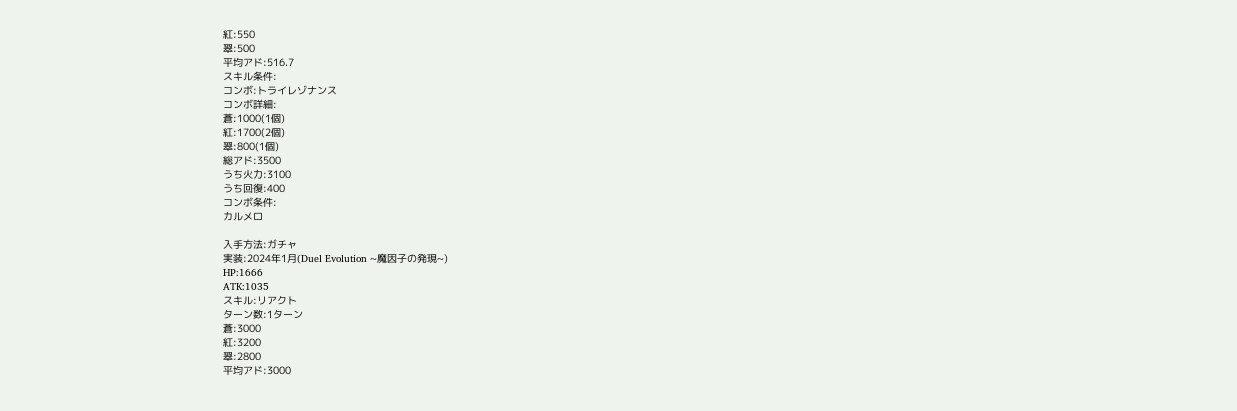紅:550
翠:500
平均アド:516.7
スキル条件:
コンボ:トライレゾナンス
コンボ詳細:
蒼:1000(1個)
紅:1700(2個)
翠:800(1個)
総アド:3500
うち火力:3100
うち回復:400
コンボ条件:
カルメロ

入手方法:ガチャ
実装:2024年1月(Duel Evolution ~魔因子の発現~)
HP:1666
ATK:1035
スキル:リアクト
ターン数:1ターン
蒼:3000
紅:3200
翠:2800
平均アド:3000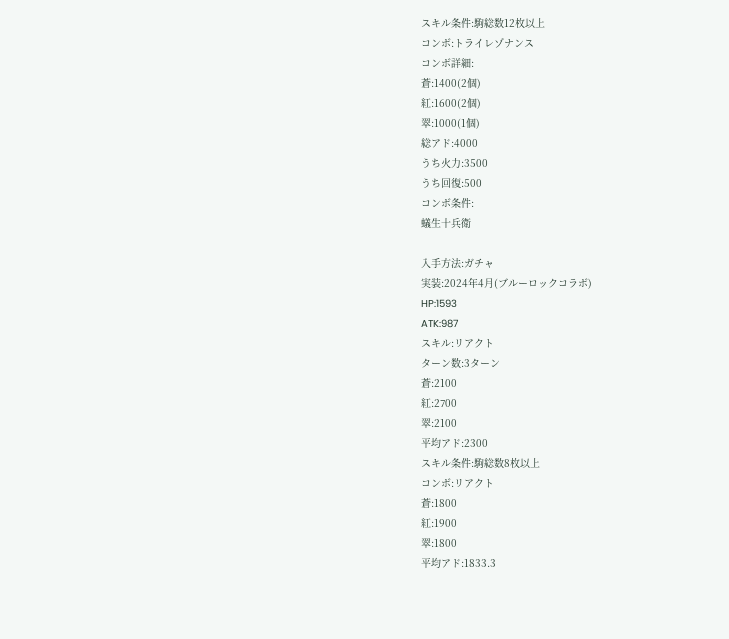スキル条件:駒総数12枚以上
コンボ:トライレゾナンス
コンボ詳細:
蒼:1400(2個)
紅:1600(2個)
翠:1000(1個)
総アド:4000
うち火力:3500
うち回復:500
コンボ条件:
蟻生十兵衛

入手方法:ガチャ
実装:2024年4月(ブルーロックコラボ)
HP:1593
ATK:987
スキル:リアクト
ターン数:3ターン
蒼:2100
紅:2700
翠:2100
平均アド:2300
スキル条件:駒総数8枚以上
コンボ:リアクト
蒼:1800
紅:1900
翠:1800
平均アド:1833.3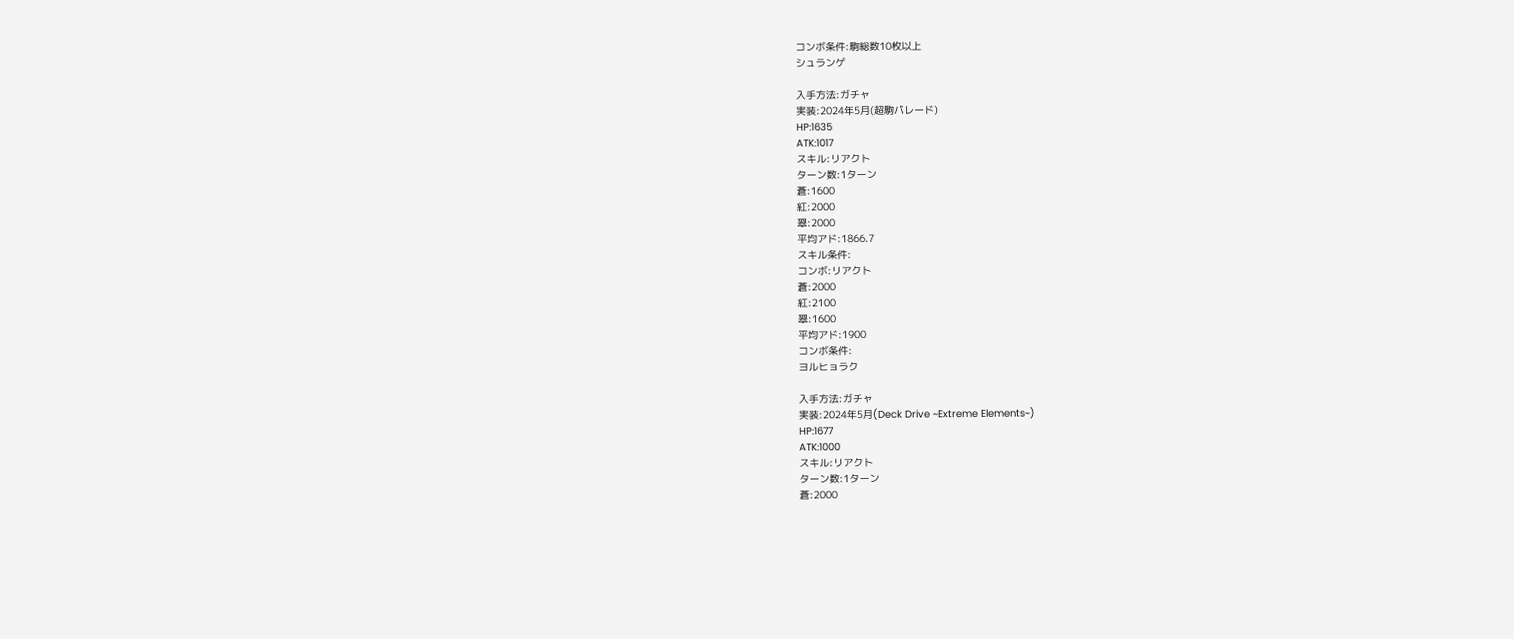コンボ条件:駒総数10枚以上
シュランゲ

入手方法:ガチャ
実装:2024年5月(超駒パレード)
HP:1635
ATK:1017
スキル:リアクト
ターン数:1ターン
蒼:1600
紅:2000
翠:2000
平均アド:1866.7
スキル条件:
コンボ:リアクト
蒼:2000
紅:2100
翠:1600
平均アド:1900
コンボ条件:
ヨルヒョラク

入手方法:ガチャ
実装:2024年5月(Deck Drive ~Extreme Elements~)
HP:1677
ATK:1000
スキル:リアクト
ターン数:1ターン
蒼:2000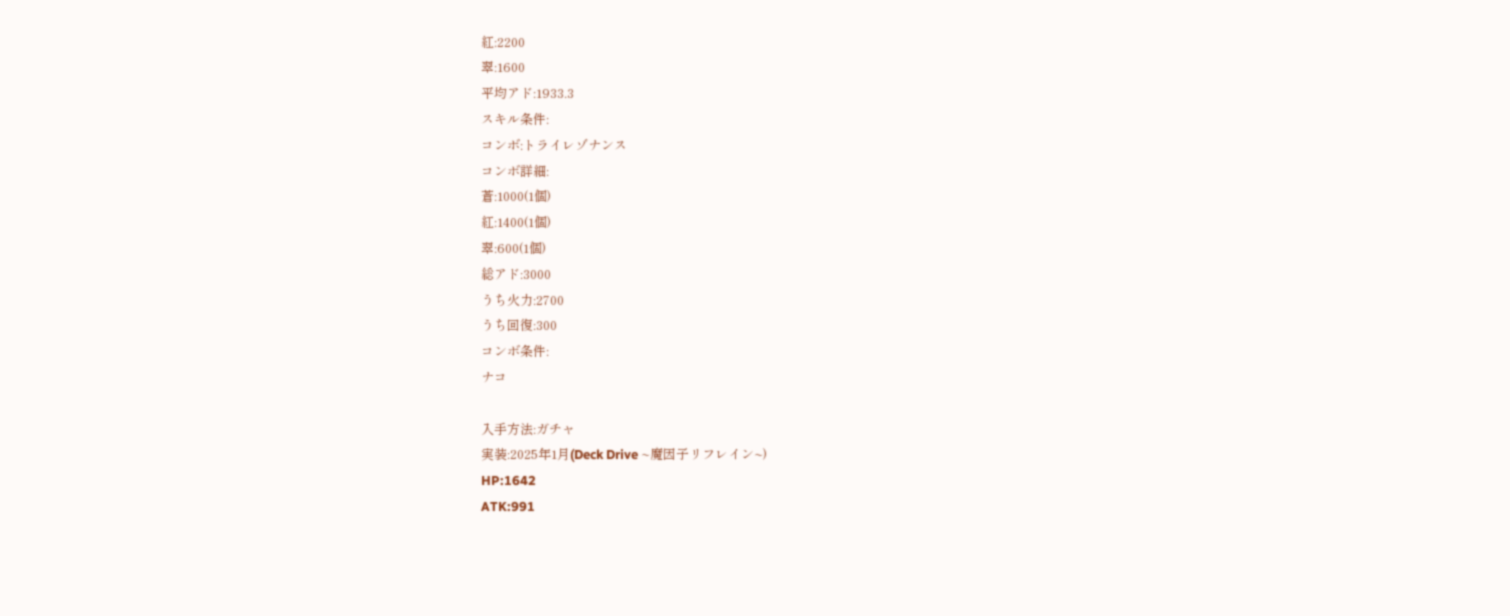紅:2200
翠:1600
平均アド:1933.3
スキル条件:
コンボ:トライレゾナンス
コンボ詳細:
蒼:1000(1個)
紅:1400(1個)
翠:600(1個)
総アド:3000
うち火力:2700
うち回復:300
コンボ条件:
ナコ

入手方法:ガチャ
実装:2025年1月(Deck Drive ~魔因子リフレイン~)
HP:1642
ATK:991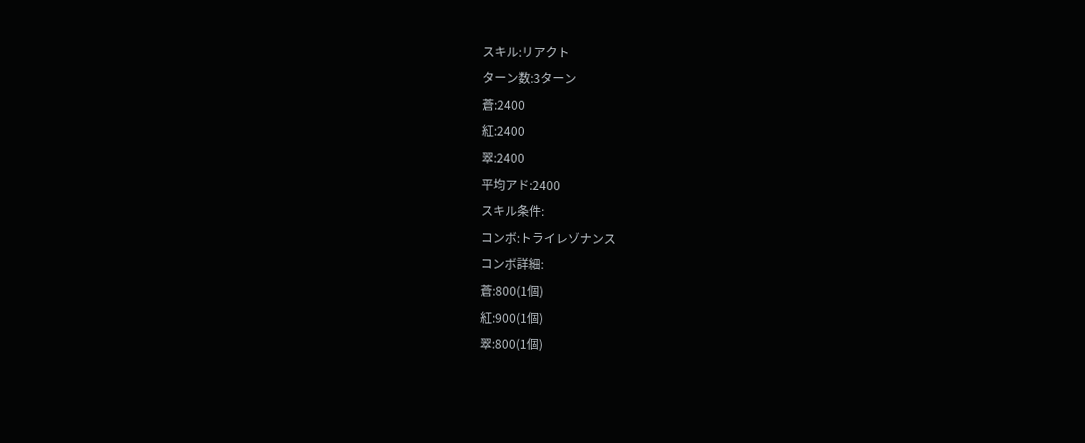スキル:リアクト
ターン数:3ターン
蒼:2400
紅:2400
翠:2400
平均アド:2400
スキル条件:
コンボ:トライレゾナンス
コンボ詳細:
蒼:800(1個)
紅:900(1個)
翠:800(1個)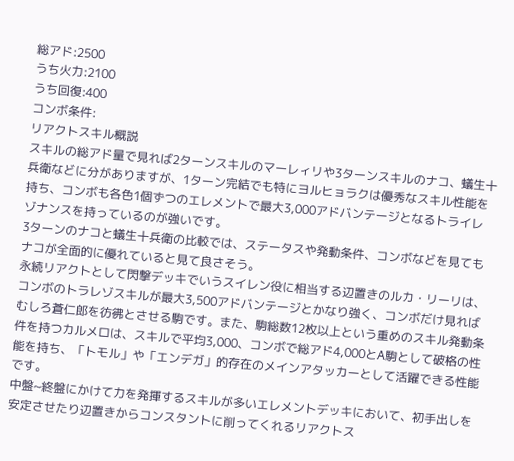総アド:2500
うち火力:2100
うち回復:400
コンボ条件:
リアクトスキル概説
スキルの総アド量で見れば2ターンスキルのマーレィリや3ターンスキルのナコ、蟻生十兵衛などに分がありますが、1ターン完結でも特にヨルヒョラクは優秀なスキル性能を持ち、コンボも各色1個ずつのエレメントで最大3,000アドバンテージとなるトライレゾナンスを持っているのが強いです。
3ターンのナコと蟻生十兵衛の比較では、ステータスや発動条件、コンボなどを見てもナコが全面的に優れていると見て良さそう。
永続リアクトとして閃撃デッキでいうスイレン役に相当する辺置きのルカ・リーリは、コンボのトラレゾスキルが最大3,500アドバンテージとかなり強く、コンボだけ見ればむしろ蒼仁郎を彷彿とさせる駒です。また、駒総数12枚以上という重めのスキル発動条件を持つカルメロは、スキルで平均3,000、コンボで総アド4,000とA駒として破格の性能を持ち、「トモル」や「エンデガ」的存在のメインアタッカーとして活躍できる性能です。
中盤~終盤にかけて力を発揮するスキルが多いエレメントデッキにおいて、初手出しを安定させたり辺置きからコンスタントに削ってくれるリアクトス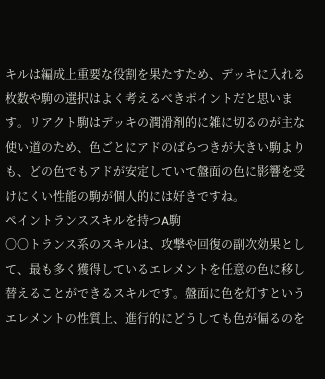キルは編成上重要な役割を果たすため、デッキに入れる枚数や駒の選択はよく考えるべきポイントだと思います。リアクト駒はデッキの潤滑剤的に雑に切るのが主な使い道のため、色ごとにアドのばらつきが大きい駒よりも、どの色でもアドが安定していて盤面の色に影響を受けにくい性能の駒が個人的には好きですね。
ペイントランススキルを持つA駒
〇〇トランス系のスキルは、攻撃や回復の副次効果として、最も多く獲得しているエレメントを任意の色に移し替えることができるスキルです。盤面に色を灯すというエレメントの性質上、進行的にどうしても色が偏るのを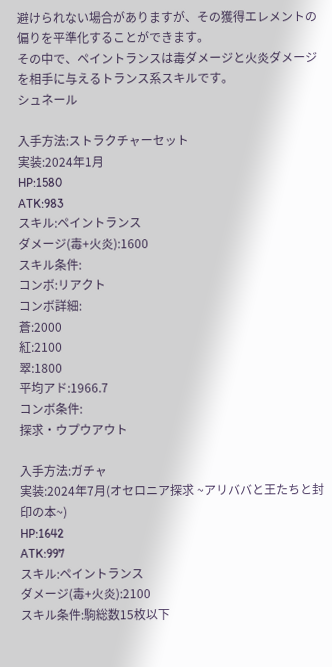避けられない場合がありますが、その獲得エレメントの偏りを平準化することができます。
その中で、ペイントランスは毒ダメージと火炎ダメージを相手に与えるトランス系スキルです。
シュネール

入手方法:ストラクチャーセット
実装:2024年1月
HP:1580
ATK:983
スキル:ペイントランス
ダメージ(毒+火炎):1600
スキル条件:
コンボ:リアクト
コンボ詳細:
蒼:2000
紅:2100
翠:1800
平均アド:1966.7
コンボ条件:
探求・ウプウアウト

入手方法:ガチャ
実装:2024年7月(オセロニア探求 ~アリババと王たちと封印の本~)
HP:1642
ATK:997
スキル:ペイントランス
ダメージ(毒+火炎):2100
スキル条件:駒総数15枚以下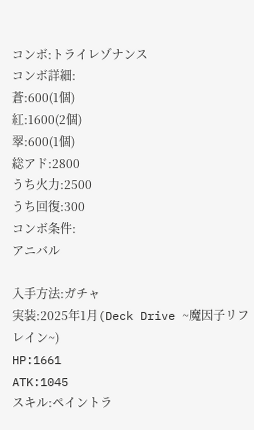コンボ:トライレゾナンス
コンボ詳細:
蒼:600(1個)
紅:1600(2個)
翠:600(1個)
総アド:2800
うち火力:2500
うち回復:300
コンボ条件:
アニバル

入手方法:ガチャ
実装:2025年1月(Deck Drive ~魔因子リフレイン~)
HP:1661
ATK:1045
スキル:ペイントラ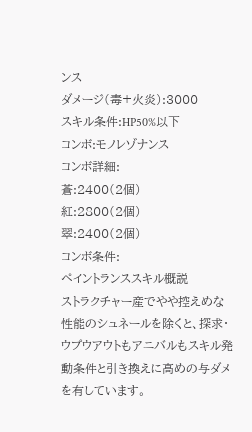ンス
ダメージ(毒+火炎):3000
スキル条件:HP50%以下
コンボ:モノレゾナンス
コンボ詳細:
蒼:2400(2個)
紅:2800(2個)
翠:2400(2個)
コンボ条件:
ペイントランススキル概説
ストラクチャー産でやや控えめな性能のシュネールを除くと、探求・ウプウアウトもアニバルもスキル発動条件と引き換えに高めの与ダメを有しています。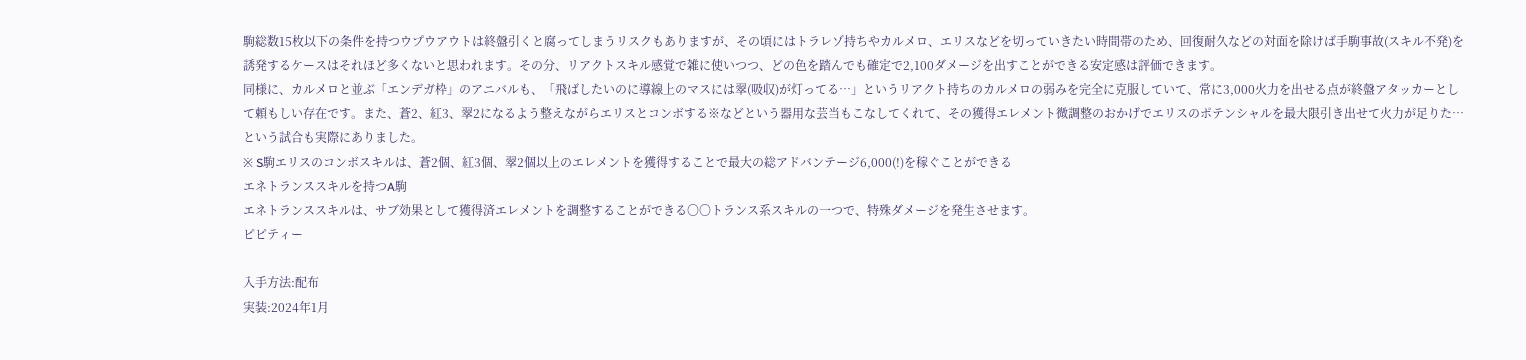駒総数15枚以下の条件を持つウプウアウトは終盤引くと腐ってしまうリスクもありますが、その頃にはトラレゾ持ちやカルメロ、エリスなどを切っていきたい時間帯のため、回復耐久などの対面を除けば手駒事故(スキル不発)を誘発するケースはそれほど多くないと思われます。その分、リアクトスキル感覚で雑に使いつつ、どの色を踏んでも確定で2,100ダメージを出すことができる安定感は評価できます。
同様に、カルメロと並ぶ「エンデガ枠」のアニバルも、「飛ばしたいのに導線上のマスには翠(吸収)が灯ってる…」というリアクト持ちのカルメロの弱みを完全に克服していて、常に3,000火力を出せる点が終盤アタッカーとして頼もしい存在です。また、蒼2、紅3、翠2になるよう整えながらエリスとコンボする※などという器用な芸当もこなしてくれて、その獲得エレメント微調整のおかげでエリスのポテンシャルを最大限引き出せて火力が足りた…という試合も実際にありました。
※ S駒エリスのコンボスキルは、蒼2個、紅3個、翠2個以上のエレメントを獲得することで最大の総アドバンテージ6,000(!)を稼ぐことができる
エネトランススキルを持つA駒
エネトランススキルは、サブ効果として獲得済エレメントを調整することができる〇〇トランス系スキルの一つで、特殊ダメージを発生させます。
ピピティー

入手方法:配布
実装:2024年1月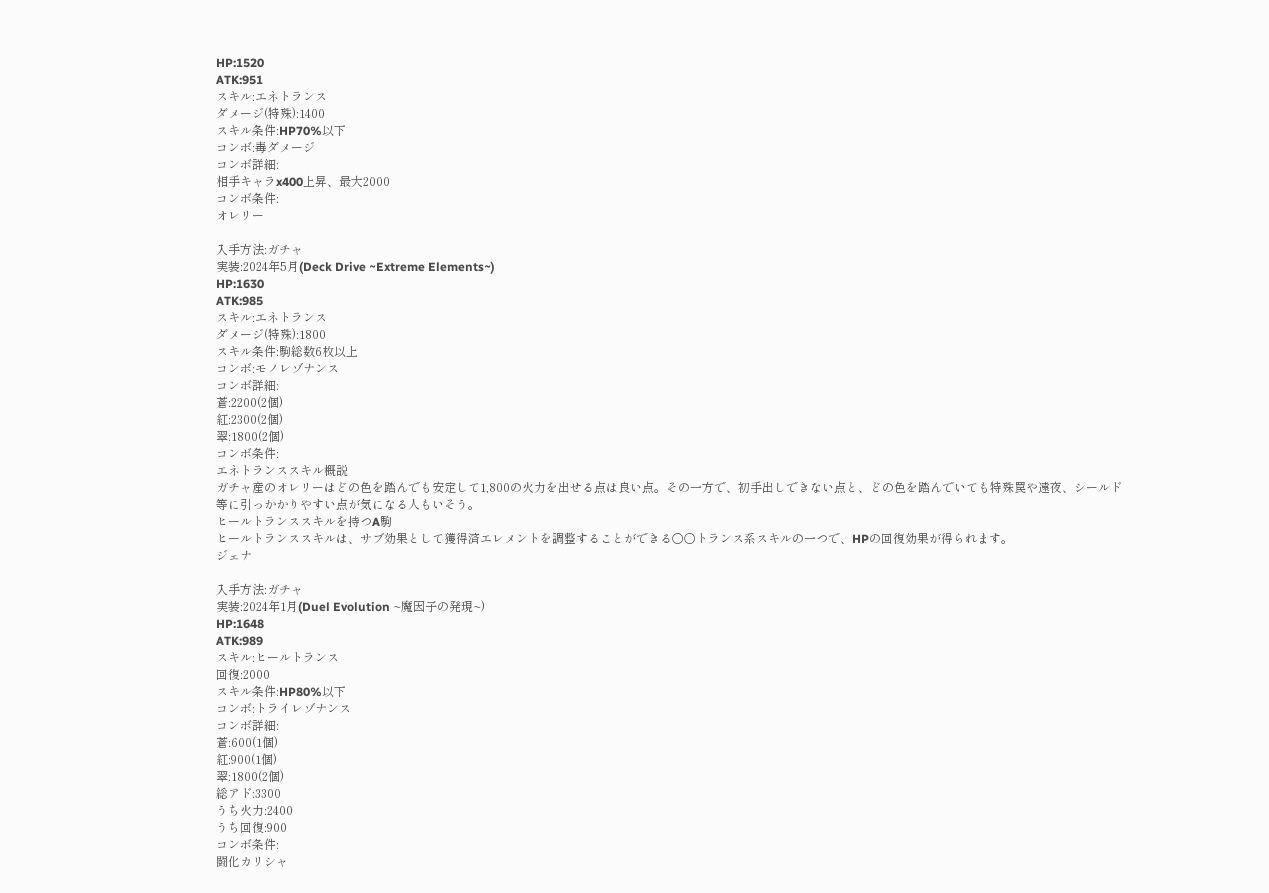HP:1520
ATK:951
スキル:エネトランス
ダメージ(特殊):1400
スキル条件:HP70%以下
コンボ:毒ダメージ
コンボ詳細:
相手キャラx400上昇、最大2000
コンボ条件:
オレリー

入手方法:ガチャ
実装:2024年5月(Deck Drive ~Extreme Elements~)
HP:1630
ATK:985
スキル:エネトランス
ダメージ(特殊):1800
スキル条件:駒総数6枚以上
コンボ:モノレゾナンス
コンボ詳細:
蒼:2200(2個)
紅:2300(2個)
翠:1800(2個)
コンボ条件:
エネトランススキル概説
ガチャ産のオレリーはどの色を踏んでも安定して1,800の火力を出せる点は良い点。その一方で、初手出しできない点と、どの色を踏んでいても特殊罠や遠夜、シールド等に引っかかりやすい点が気になる人もいそう。
ヒールトランススキルを持つA駒
ヒールトランススキルは、サブ効果として獲得済エレメントを調整することができる〇〇トランス系スキルの一つで、HPの回復効果が得られます。
ジェナ

入手方法:ガチャ
実装:2024年1月(Duel Evolution ~魔因子の発現~)
HP:1648
ATK:989
スキル:ヒールトランス
回復:2000
スキル条件:HP80%以下
コンボ:トライレゾナンス
コンボ詳細:
蒼:600(1個)
紅:900(1個)
翠:1800(2個)
総アド:3300
うち火力:2400
うち回復:900
コンボ条件:
闘化カリシャ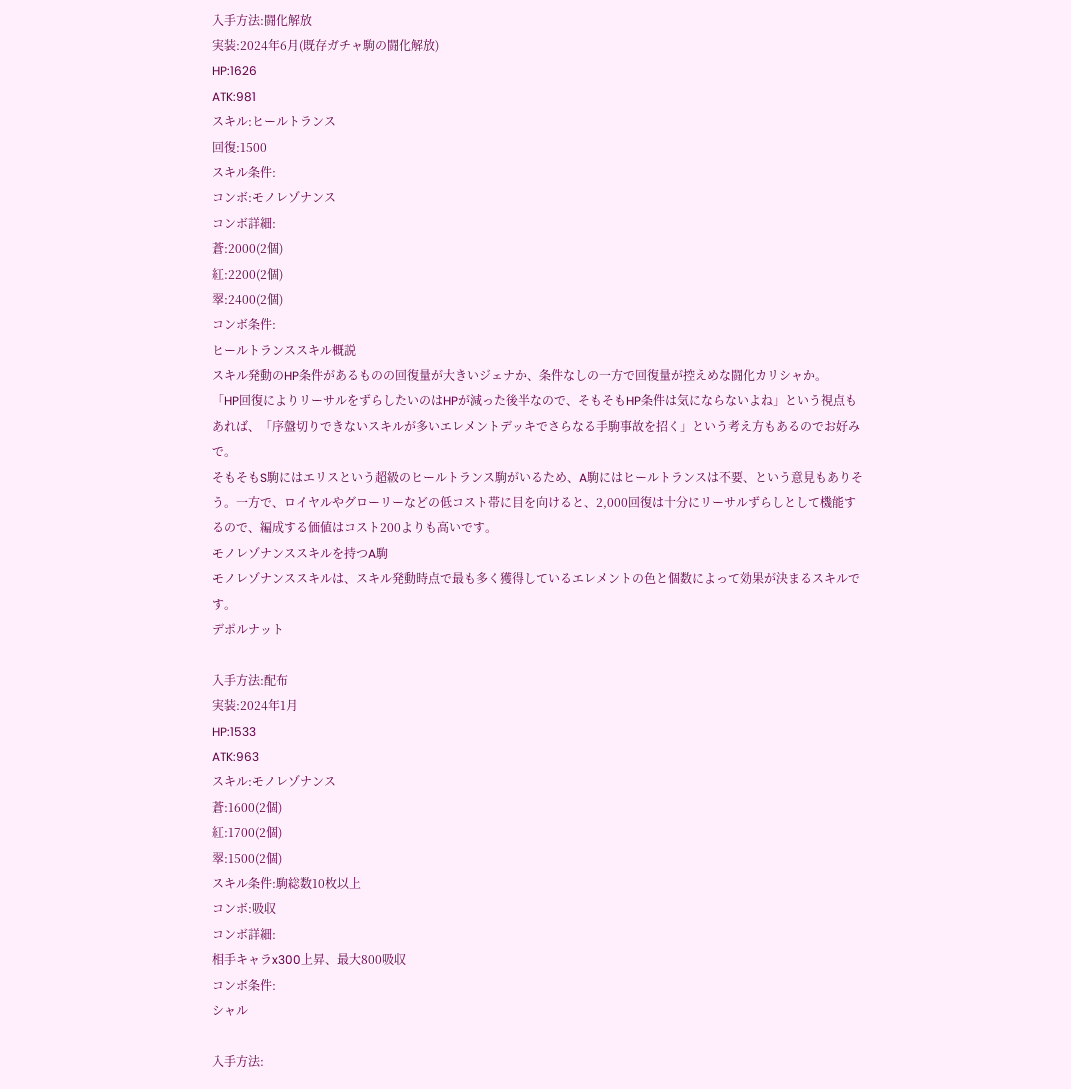入手方法:闘化解放
実装:2024年6月(既存ガチャ駒の闘化解放)
HP:1626
ATK:981
スキル:ヒールトランス
回復:1500
スキル条件:
コンボ:モノレゾナンス
コンボ詳細:
蒼:2000(2個)
紅:2200(2個)
翠:2400(2個)
コンボ条件:
ヒールトランススキル概説
スキル発動のHP条件があるものの回復量が大きいジェナか、条件なしの一方で回復量が控えめな闘化カリシャか。
「HP回復によりリーサルをずらしたいのはHPが減った後半なので、そもそもHP条件は気にならないよね」という視点もあれば、「序盤切りできないスキルが多いエレメントデッキでさらなる手駒事故を招く」という考え方もあるのでお好みで。
そもそもS駒にはエリスという超級のヒールトランス駒がいるため、A駒にはヒールトランスは不要、という意見もありそう。一方で、ロイヤルやグローリーなどの低コスト帯に目を向けると、2,000回復は十分にリーサルずらしとして機能するので、編成する価値はコスト200よりも高いです。
モノレゾナンススキルを持つA駒
モノレゾナンススキルは、スキル発動時点で最も多く獲得しているエレメントの色と個数によって効果が決まるスキルです。
デポルナット

入手方法:配布
実装:2024年1月
HP:1533
ATK:963
スキル:モノレゾナンス
蒼:1600(2個)
紅:1700(2個)
翠:1500(2個)
スキル条件:駒総数10枚以上
コンボ:吸収
コンボ詳細:
相手キャラx300上昇、最大800吸収
コンボ条件:
シャル

入手方法: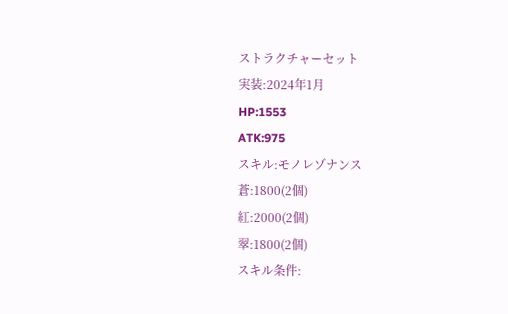ストラクチャーセット
実装:2024年1月
HP:1553
ATK:975
スキル:モノレゾナンス
蒼:1800(2個)
紅:2000(2個)
翠:1800(2個)
スキル条件: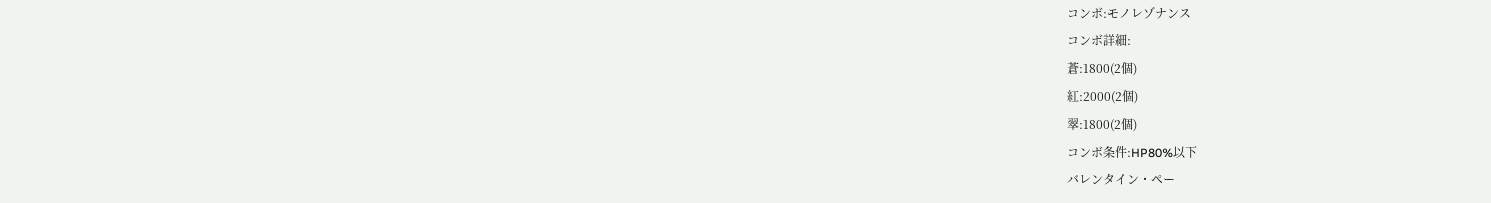コンボ:モノレゾナンス
コンボ詳細:
蒼:1800(2個)
紅:2000(2個)
翠:1800(2個)
コンボ条件:HP80%以下
バレンタイン・ペー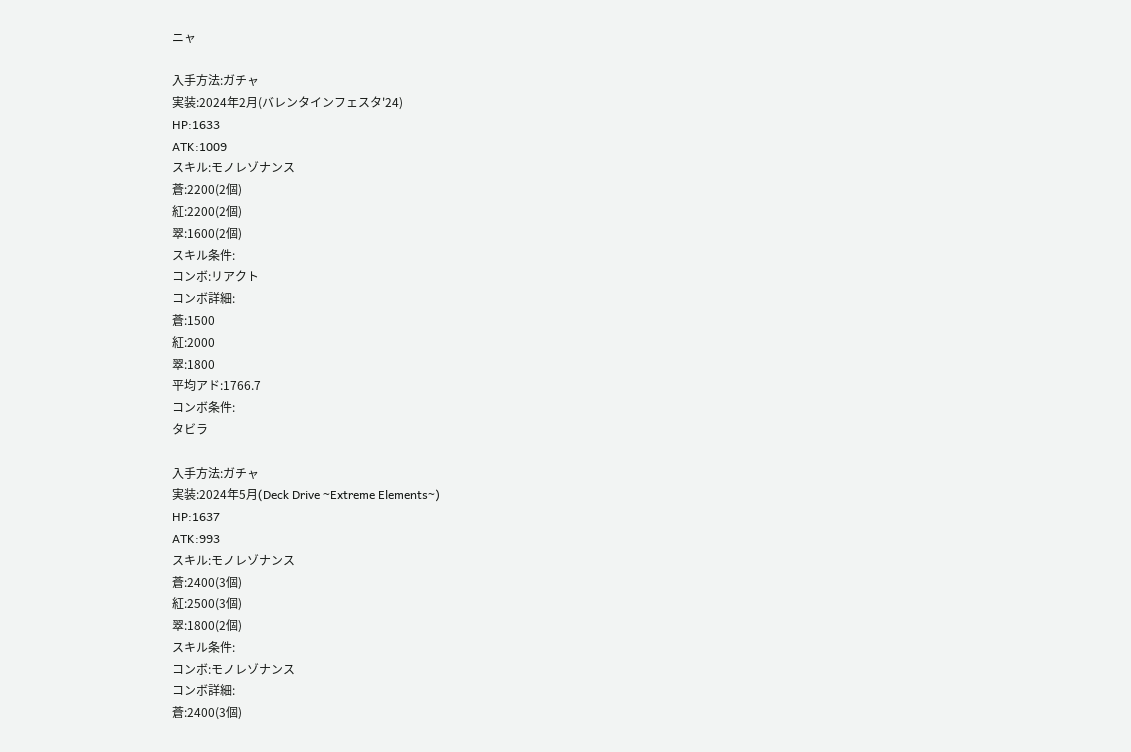ニャ

入手方法:ガチャ
実装:2024年2月(バレンタインフェスタ'24)
HP:1633
ATK:1009
スキル:モノレゾナンス
蒼:2200(2個)
紅:2200(2個)
翠:1600(2個)
スキル条件:
コンボ:リアクト
コンボ詳細:
蒼:1500
紅:2000
翠:1800
平均アド:1766.7
コンボ条件:
タビラ

入手方法:ガチャ
実装:2024年5月(Deck Drive ~Extreme Elements~)
HP:1637
ATK:993
スキル:モノレゾナンス
蒼:2400(3個)
紅:2500(3個)
翠:1800(2個)
スキル条件:
コンボ:モノレゾナンス
コンボ詳細:
蒼:2400(3個)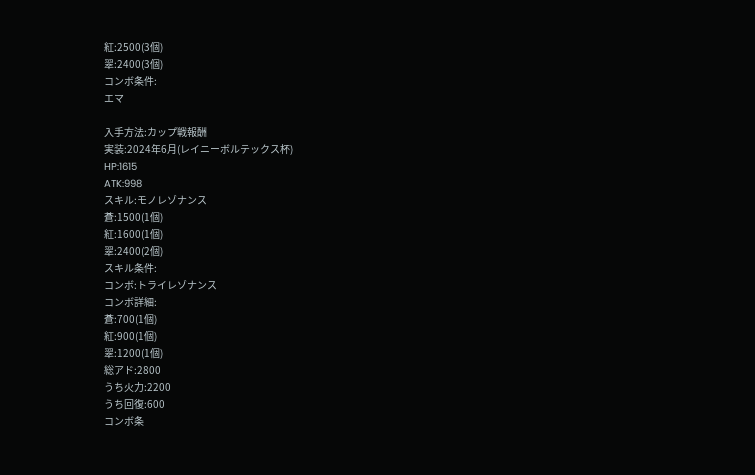紅:2500(3個)
翠:2400(3個)
コンボ条件:
エマ

入手方法:カップ戦報酬
実装:2024年6月(レイニーボルテックス杯)
HP:1615
ATK:998
スキル:モノレゾナンス
蒼:1500(1個)
紅:1600(1個)
翠:2400(2個)
スキル条件:
コンボ:トライレゾナンス
コンボ詳細:
蒼:700(1個)
紅:900(1個)
翠:1200(1個)
総アド:2800
うち火力:2200
うち回復:600
コンボ条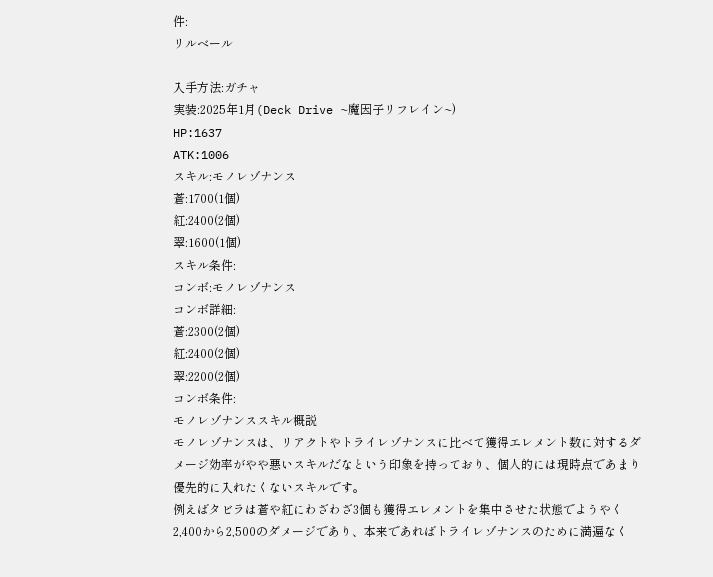件:
リルベール

入手方法:ガチャ
実装:2025年1月(Deck Drive ~魔因子リフレイン~)
HP:1637
ATK:1006
スキル:モノレゾナンス
蒼:1700(1個)
紅:2400(2個)
翠:1600(1個)
スキル条件:
コンボ:モノレゾナンス
コンボ詳細:
蒼:2300(2個)
紅:2400(2個)
翠:2200(2個)
コンボ条件:
モノレゾナンススキル概説
モノレゾナンスは、リアクトやトライレゾナンスに比べて獲得エレメント数に対するダメージ効率がやや悪いスキルだなという印象を持っており、個人的には現時点であまり優先的に入れたくないスキルです。
例えばタビラは蒼や紅にわざわざ3個も獲得エレメントを集中させた状態でようやく2,400から2,500のダメージであり、本来であればトライレゾナンスのために満遍なく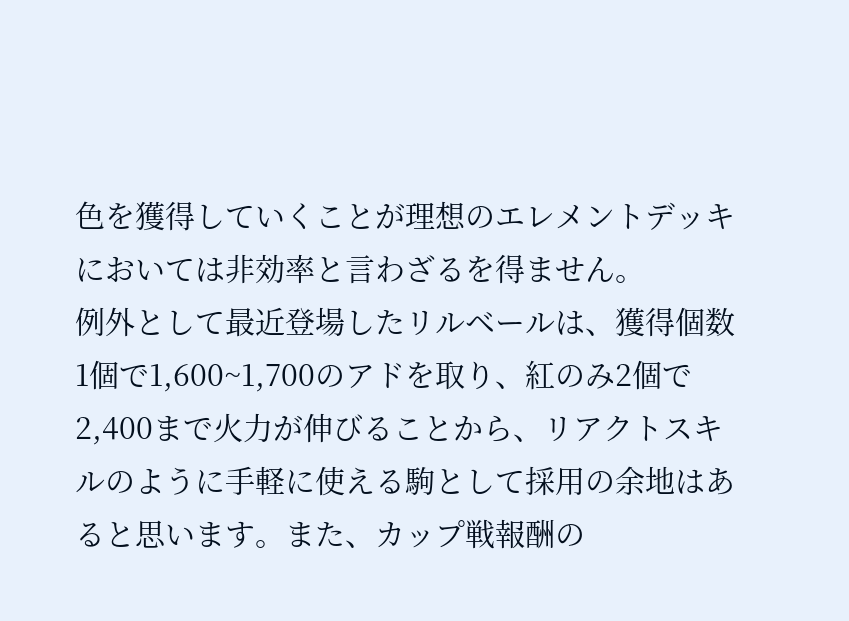色を獲得していくことが理想のエレメントデッキにおいては非効率と言わざるを得ません。
例外として最近登場したリルベールは、獲得個数1個で1,600~1,700のアドを取り、紅のみ2個で2,400まで火力が伸びることから、リアクトスキルのように手軽に使える駒として採用の余地はあると思います。また、カップ戦報酬の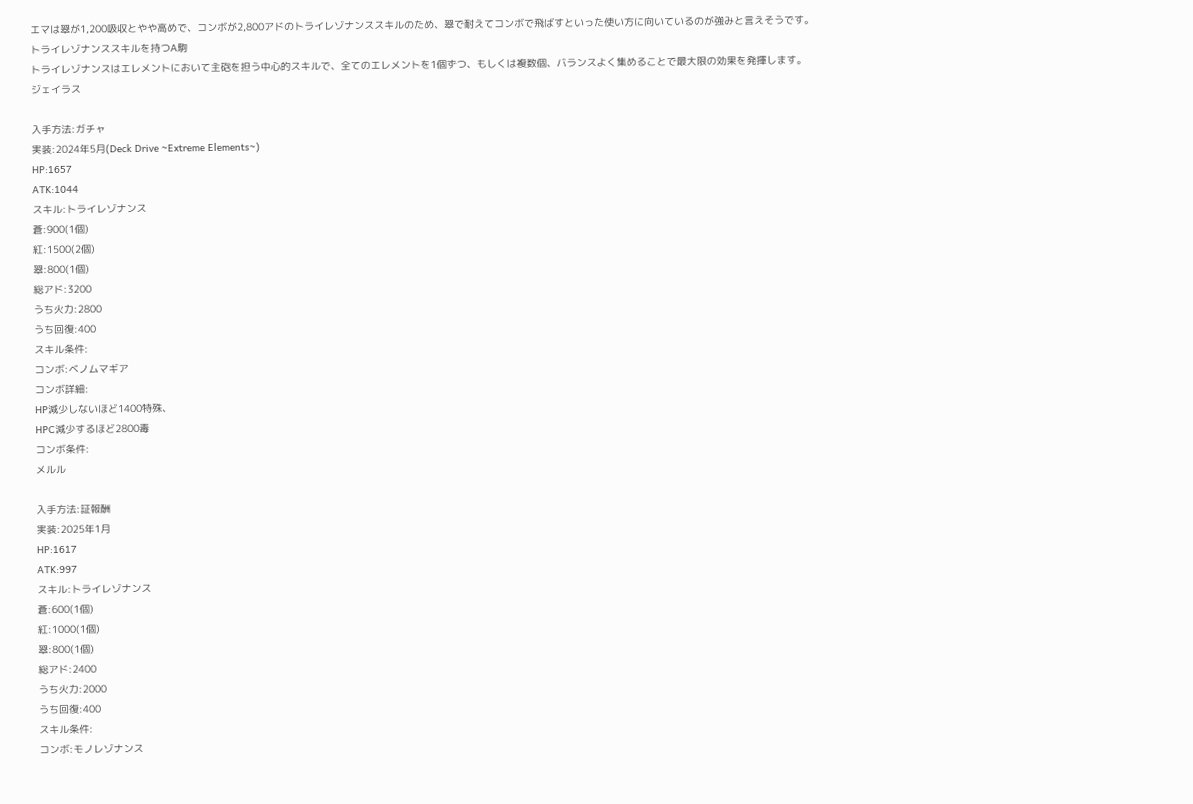エマは翠が1,200吸収とやや高めで、コンボが2,800アドのトライレゾナンススキルのため、翠で耐えてコンボで飛ばすといった使い方に向いているのが強みと言えそうです。
トライレゾナンススキルを持つA駒
トライレゾナンスはエレメントにおいて主砲を担う中心的スキルで、全てのエレメントを1個ずつ、もしくは複数個、バランスよく集めることで最大限の効果を発揮します。
ジェイラス

入手方法:ガチャ
実装:2024年5月(Deck Drive ~Extreme Elements~)
HP:1657
ATK:1044
スキル:トライレゾナンス
蒼:900(1個)
紅:1500(2個)
翠:800(1個)
総アド:3200
うち火力:2800
うち回復:400
スキル条件:
コンボ:ベノムマギア
コンボ詳細:
HP減少しないほど1400特殊、
HPC減少するほど2800毒
コンボ条件:
メルル

入手方法:証報酬
実装:2025年1月
HP:1617
ATK:997
スキル:トライレゾナンス
蒼:600(1個)
紅:1000(1個)
翠:800(1個)
総アド:2400
うち火力:2000
うち回復:400
スキル条件:
コンボ:モノレゾナンス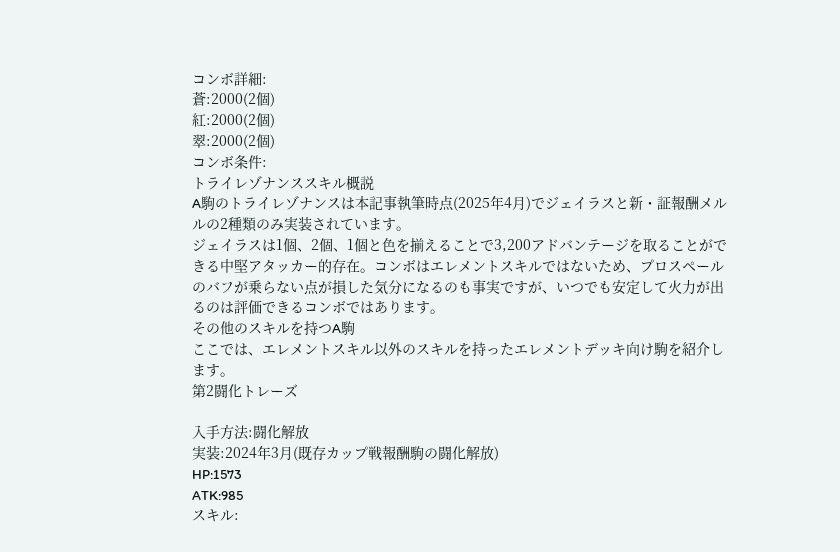コンボ詳細:
蒼:2000(2個)
紅:2000(2個)
翠:2000(2個)
コンボ条件:
トライレゾナンススキル概説
A駒のトライレゾナンスは本記事執筆時点(2025年4月)でジェイラスと新・証報酬メルルの2種類のみ実装されています。
ジェイラスは1個、2個、1個と色を揃えることで3,200アドバンテージを取ることができる中堅アタッカー的存在。コンボはエレメントスキルではないため、プロスペールのバフが乗らない点が損した気分になるのも事実ですが、いつでも安定して火力が出るのは評価できるコンボではあります。
その他のスキルを持つA駒
ここでは、エレメントスキル以外のスキルを持ったエレメントデッキ向け駒を紹介します。
第2闘化トレーズ

入手方法:闘化解放
実装:2024年3月(既存カップ戦報酬駒の闘化解放)
HP:1573
ATK:985
スキル: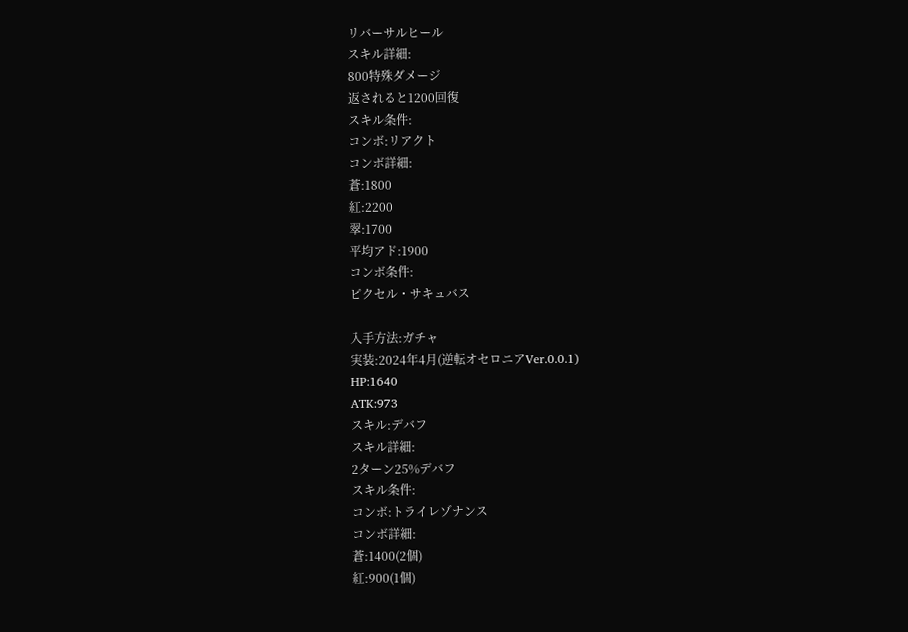リバーサルヒール
スキル詳細:
800特殊ダメージ
返されると1200回復
スキル条件:
コンボ:リアクト
コンボ詳細:
蒼:1800
紅:2200
翠:1700
平均アド:1900
コンボ条件:
ピクセル・サキュバス

入手方法:ガチャ
実装:2024年4月(逆転オセロニアVer.0.0.1)
HP:1640
ATK:973
スキル:デバフ
スキル詳細:
2ターン25%デバフ
スキル条件:
コンボ:トライレゾナンス
コンボ詳細:
蒼:1400(2個)
紅:900(1個)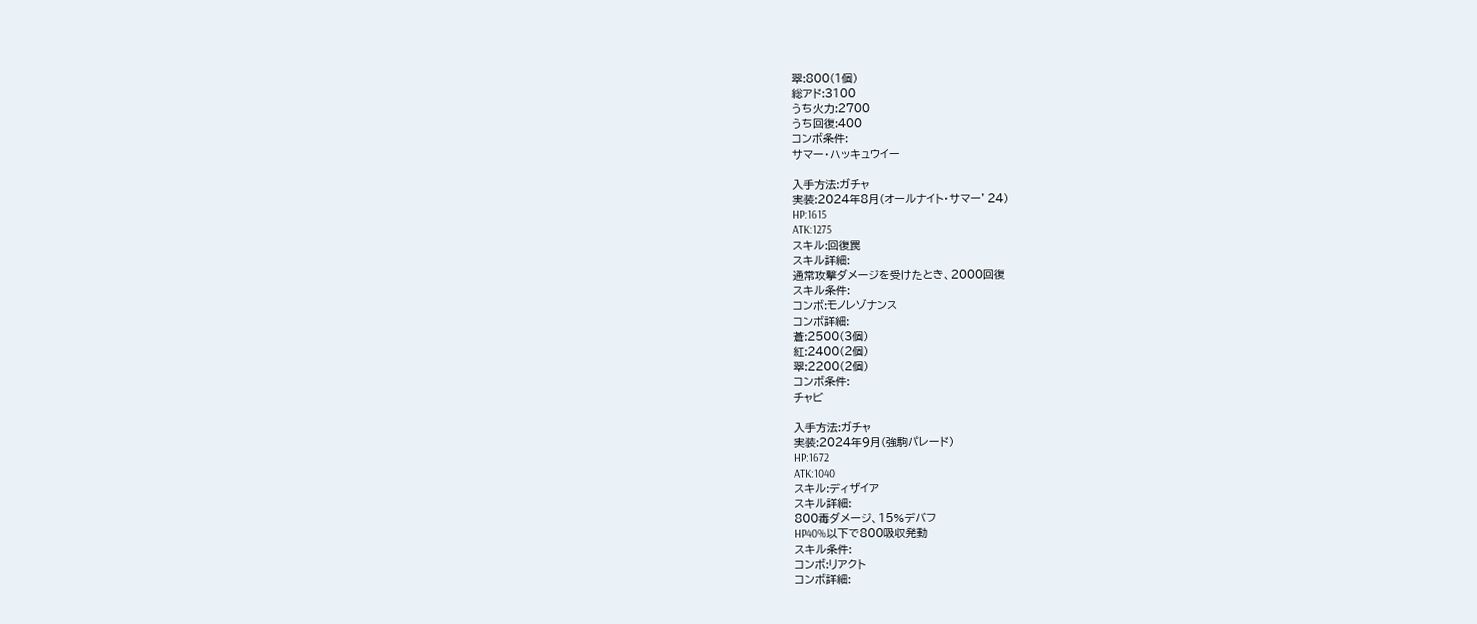翠:800(1個)
総アド:3100
うち火力:2700
うち回復:400
コンボ条件:
サマー・ハッキュウイー

入手方法:ガチャ
実装:2024年8月(オールナイト・サマー’24)
HP:1615
ATK:1275
スキル:回復罠
スキル詳細:
通常攻撃ダメージを受けたとき、2000回復
スキル条件:
コンボ:モノレゾナンス
コンボ詳細:
蒼:2500(3個)
紅:2400(2個)
翠:2200(2個)
コンボ条件:
チャビ

入手方法:ガチャ
実装:2024年9月(強駒パレード)
HP:1672
ATK:1040
スキル:ディザイア
スキル詳細:
800毒ダメージ、15%デバフ
HP40%以下で800吸収発動
スキル条件:
コンボ:リアクト
コンボ詳細: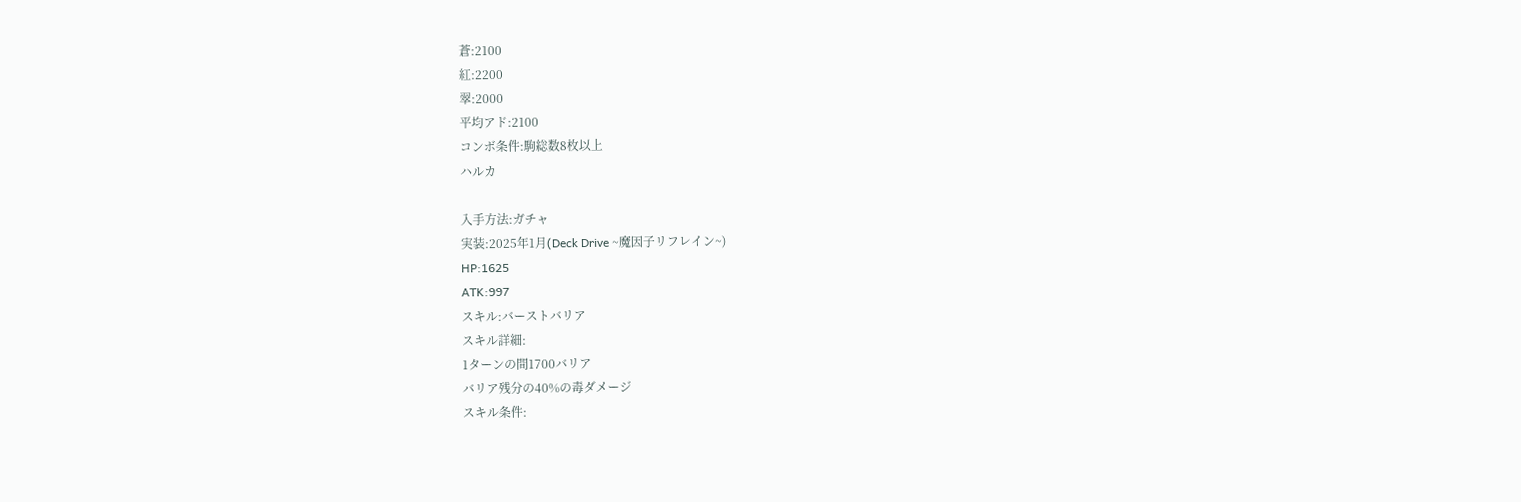蒼:2100
紅:2200
翠:2000
平均アド:2100
コンボ条件:駒総数8枚以上
ハルカ

入手方法:ガチャ
実装:2025年1月(Deck Drive ~魔因子リフレイン~)
HP:1625
ATK:997
スキル:バーストバリア
スキル詳細:
1ターンの間1700バリア
バリア残分の40%の毒ダメージ
スキル条件: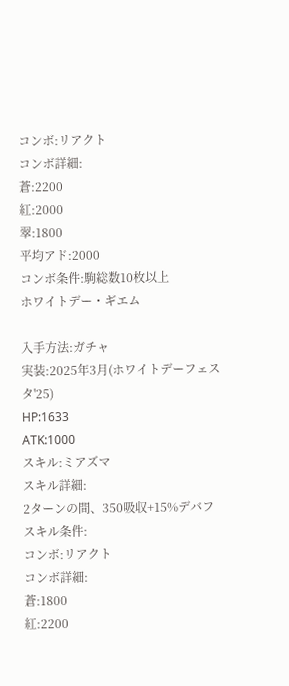コンボ:リアクト
コンボ詳細:
蒼:2200
紅:2000
翠:1800
平均アド:2000
コンボ条件:駒総数10枚以上
ホワイトデー・ギエム

入手方法:ガチャ
実装:2025年3月(ホワイトデーフェスタ'25)
HP:1633
ATK:1000
スキル:ミアズマ
スキル詳細:
2ターンの間、350吸収+15%デバフ
スキル条件:
コンボ:リアクト
コンボ詳細:
蒼:1800
紅:2200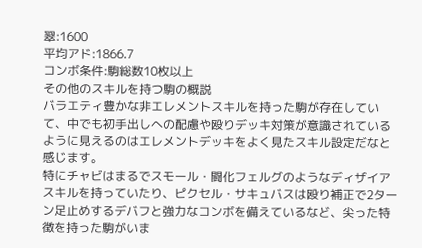翠:1600
平均アド:1866.7
コンボ条件:駒総数10枚以上
その他のスキルを持つ駒の概説
バラエティ豊かな非エレメントスキルを持った駒が存在していて、中でも初手出しへの配慮や殴りデッキ対策が意識されているように見えるのはエレメントデッキをよく見たスキル設定だなと感じます。
特にチャビはまるでスモール・闘化フェルグのようなディザイアスキルを持っていたり、ピクセル・サキュバスは殴り補正で2ターン足止めするデバフと強力なコンボを備えているなど、尖った特徴を持った駒がいま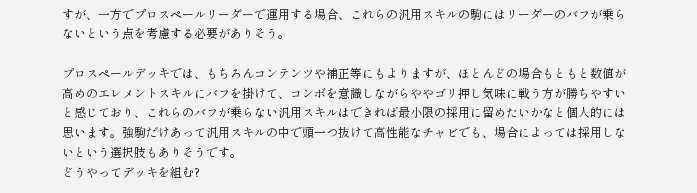すが、一方でプロスペールリーダーで運用する場合、これらの汎用スキルの駒にはリーダーのバフが乗らないという点を考慮する必要がありそう。

プロスペールデッキでは、もちろんコンテンツや補正等にもよりますが、ほとんどの場合もともと数値が高めのエレメントスキルにバフを掛けて、コンボを意識しながらややゴリ押し気味に戦う方が勝ちやすいと感じており、これらのバフが乗らない汎用スキルはできれば最小限の採用に留めたいかなと個人的には思います。強駒だけあって汎用スキルの中で頭一つ抜けて高性能なチャビでも、場合によっては採用しないという選択肢もありそうです。
どうやってデッキを組む?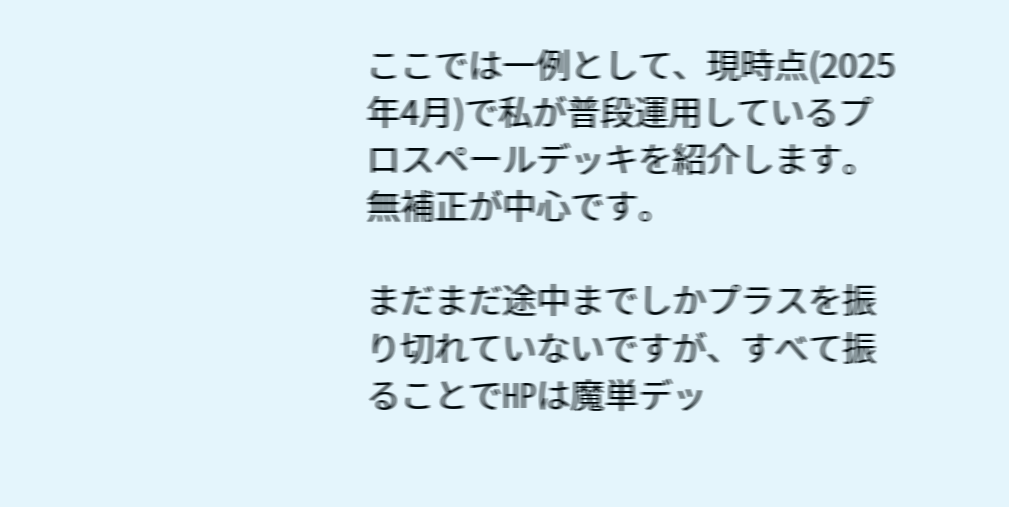ここでは一例として、現時点(2025年4月)で私が普段運用しているプロスペールデッキを紹介します。無補正が中心です。

まだまだ途中までしかプラスを振り切れていないですが、すべて振ることでHPは魔単デッ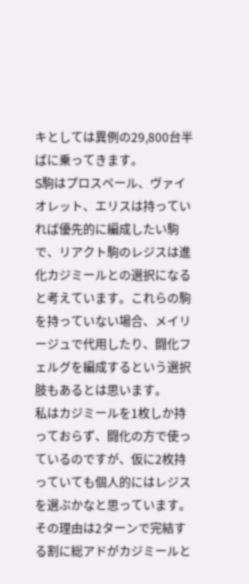キとしては異例の29,800台半ばに乗ってきます。
S駒はプロスペール、ヴァイオレット、エリスは持っていれば優先的に編成したい駒で、リアクト駒のレジスは進化カジミールとの選択になると考えています。これらの駒を持っていない場合、メイリージュで代用したり、闘化フェルグを編成するという選択肢もあるとは思います。
私はカジミールを1枚しか持っておらず、闘化の方で使っているのですが、仮に2枚持っていても個人的にはレジスを選ぶかなと思っています。その理由は2ターンで完結する割に総アドがカジミールと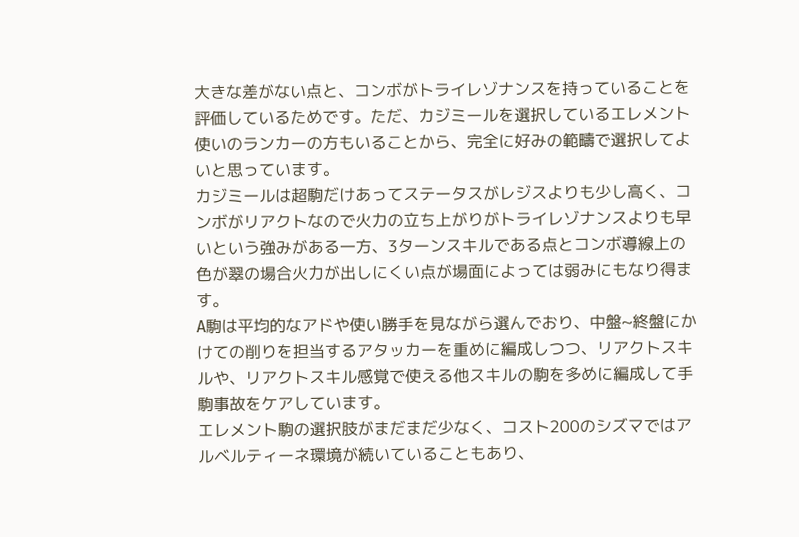大きな差がない点と、コンボがトライレゾナンスを持っていることを評価しているためです。ただ、カジミールを選択しているエレメント使いのランカーの方もいることから、完全に好みの範疇で選択してよいと思っています。
カジミールは超駒だけあってステータスがレジスよりも少し高く、コンボがリアクトなので火力の立ち上がりがトライレゾナンスよりも早いという強みがある一方、3ターンスキルである点とコンボ導線上の色が翠の場合火力が出しにくい点が場面によっては弱みにもなり得ます。
A駒は平均的なアドや使い勝手を見ながら選んでおり、中盤~終盤にかけての削りを担当するアタッカーを重めに編成しつつ、リアクトスキルや、リアクトスキル感覚で使える他スキルの駒を多めに編成して手駒事故をケアしています。
エレメント駒の選択肢がまだまだ少なく、コスト200のシズマではアルベルティーネ環境が続いていることもあり、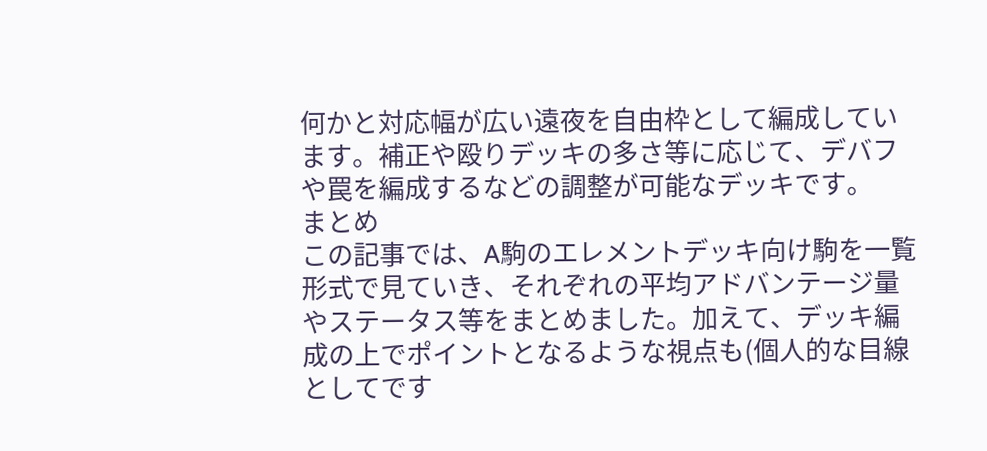何かと対応幅が広い遠夜を自由枠として編成しています。補正や殴りデッキの多さ等に応じて、デバフや罠を編成するなどの調整が可能なデッキです。
まとめ
この記事では、A駒のエレメントデッキ向け駒を一覧形式で見ていき、それぞれの平均アドバンテージ量やステータス等をまとめました。加えて、デッキ編成の上でポイントとなるような視点も(個人的な目線としてです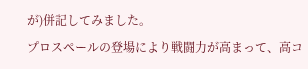が)併記してみました。
プロスペールの登場により戦闘力が高まって、高コ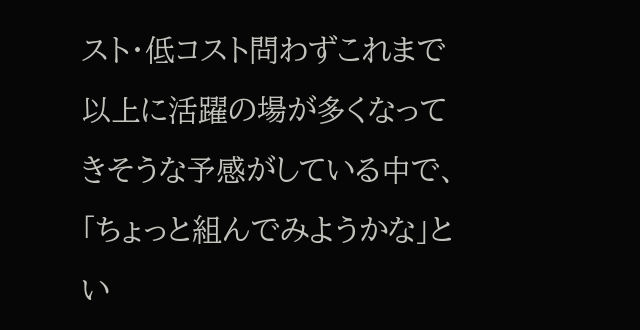スト・低コスト問わずこれまで以上に活躍の場が多くなってきそうな予感がしている中で、「ちょっと組んでみようかな」とい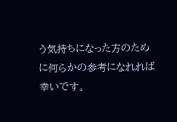う気持ちになった方のために何らかの参考になれれば幸いです。